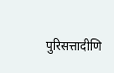पुरिसत्तादीणि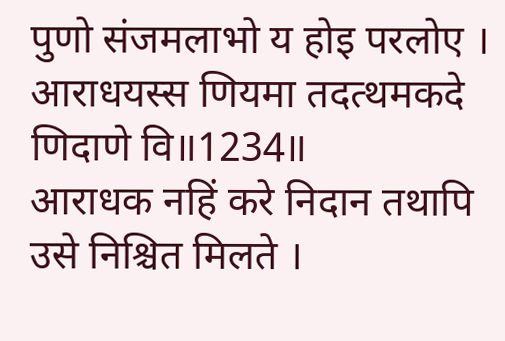पुणो संजमलाभो य होइ परलोए ।
आराधयस्स णियमा तदत्थमकदे णिदाणे वि॥1234॥
आराधक नहिं करे निदान तथापि उसे निश्चित मिलते ।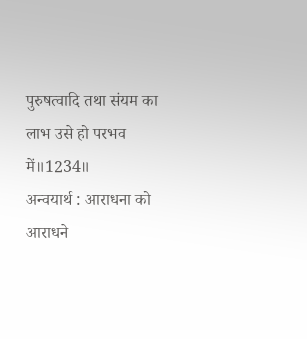पुरुषत्वादि तथा संयम का लाभ उसे हो परभव में॥1234॥
अन्वयार्थ : आराधना को आराधने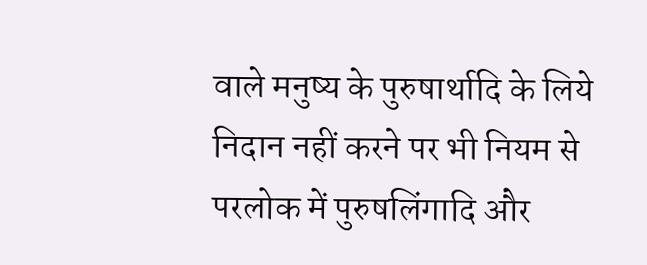वाले मनुष्य के पुरुषार्थादि के लिये निदान नहीं करने पर भी नियम से परलोक में पुरुषलिंगादि और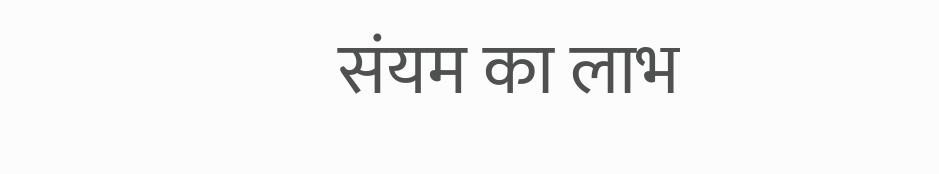संयम का लाभ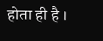होता ही है ।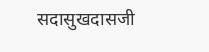सदासुखदासजी